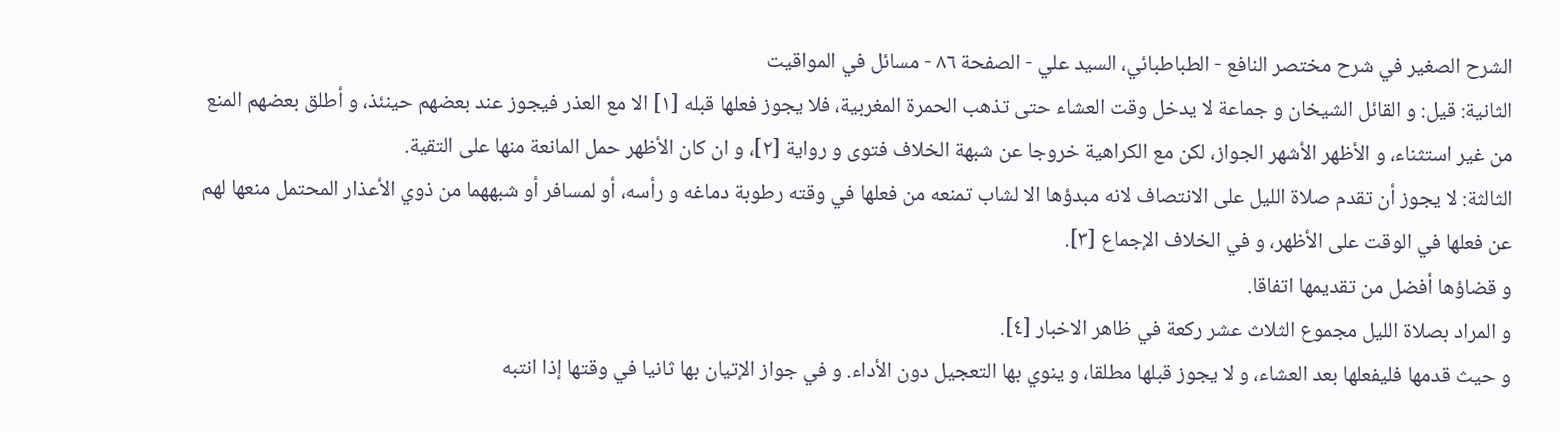الشرح الصغير في شرح مختصر النافع - الطباطبائي، السيد علي - الصفحة ٨٦ - مسائل في المواقيت
الثانية: قيل: و القائل الشيخان و جماعة لا يدخل وقت العشاء حتى تذهب الحمرة المغربية، فلا يجوز فعلها قبله [١] الا مع العذر فيجوز عند بعضهم حينئذ، و أطلق بعضهم المنع من غير استثناء، و الأظهر الأشهر الجواز، لكن مع الكراهية خروجا عن شبهة الخلاف فتوى و رواية [٢]، و ان كان الأظهر حمل المانعة منها على التقية.
الثالثة: لا يجوز أن تقدم صلاة الليل على الانتصاف لانه مبدؤها الا لشاب تمنعه من فعلها في وقته رطوبة دماغه و رأسه، أو لمسافر أو شبههما من ذوي الأعذار المحتمل منعها لهم عن فعلها في الوقت على الأظهر، و في الخلاف الإجماع [٣].
و قضاؤها أفضل من تقديمها اتفاقا.
و المراد بصلاة الليل مجموع الثلاث عشر ركعة في ظاهر الاخبار [٤].
و حيث قدمها فليفعلها بعد العشاء، و لا يجوز قبلها مطلقا، و ينوي بها التعجيل دون الأداء. و في جواز الإتيان بها ثانيا في وقتها إذا انتبه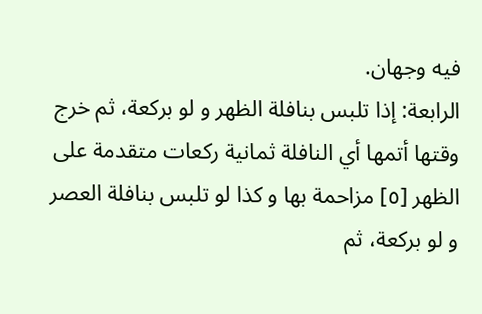فيه وجهان.
الرابعة: إذا تلبس بنافلة الظهر و لو بركعة، ثم خرج وقتها أتمها أي النافلة ثمانية ركعات متقدمة على الظهر [٥] مزاحمة بها و كذا لو تلبس بنافلة العصر و لو بركعة، ثم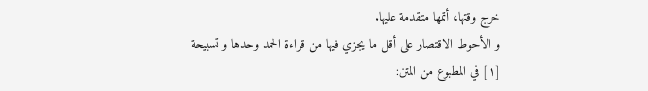خرج وقتها، أتمها متقدمة عليها.
و الأحوط الاقتصار على أقل ما يجزي فيها من قراءة الحمد وحدها و تسبيحة
[١] في المطبوع من المتن: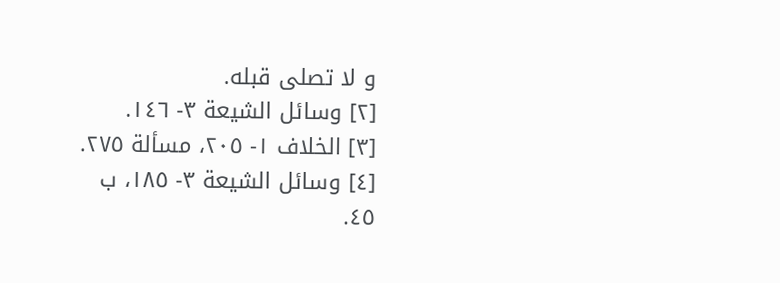و لا تصلى قبله.
[٢] وسائل الشيعة ٣- ١٤٦.
[٣] الخلاف ١- ٢٠٥، مسألة ٢٧٥.
[٤] وسائل الشيعة ٣- ١٨٥، ب ٤٥.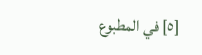[٥] في المطبوع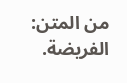من المتن: الفريضة.